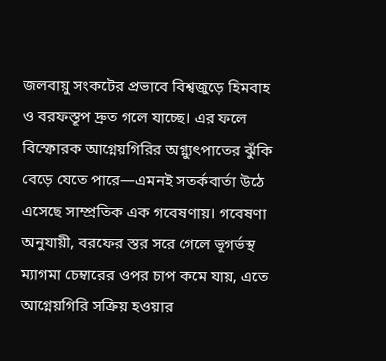জলবায়ু সংকটের প্রভাবে বিশ্বজুড়ে হিমবাহ ও বরফস্তূপ দ্রুত গলে যাচ্ছে। এর ফলে বিস্ফোরক আগ্নেয়গিরির অগ্ন্যুৎপাতের ঝুঁকি বেড়ে যেতে পারে—এমনই সতর্কবার্তা উঠে এসেছে সাম্প্রতিক এক গবেষণায়। গবেষণা অনুযায়ী, বরফের স্তর সরে গেলে ভূগর্ভস্থ ম্যাগমা চেম্বারের ওপর চাপ কমে যায়, এতে আগ্নেয়গিরি সক্রিয় হওয়ার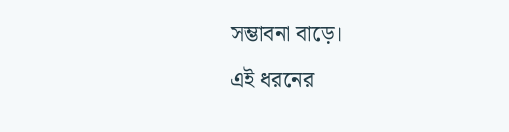সম্ভাবনা বাড়ে।
এই ধরনের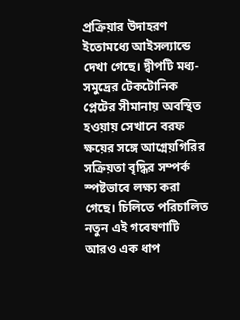প্রক্রিয়ার উদাহরণ ইতোমধ্যে আইসল্যান্ডে দেখা গেছে। দ্বীপটি মধ্য-সমুদ্রের টেকটোনিক প্লেটের সীমানায় অবস্থিত হওয়ায় সেখানে বরফ ক্ষয়ের সঙ্গে আগ্নেয়গিরির সক্রিয়তা বৃদ্ধির সম্পর্ক স্পষ্টভাবে লক্ষ্য করা গেছে। চিলিতে পরিচালিত নতুন এই গবেষণাটি আরও এক ধাপ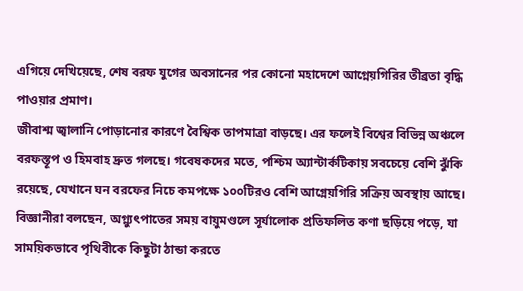এগিয়ে দেখিয়েছে, শেষ বরফ যুগের অবসানের পর কোনো মহাদেশে আগ্নেয়গিরির তীব্রতা বৃদ্ধি পাওয়ার প্রমাণ।
জীবাশ্ম জ্বালানি পোড়ানোর কারণে বৈশ্বিক তাপমাত্রা বাড়ছে। এর ফলেই বিশ্বের বিভিন্ন অঞ্চলে বরফস্তূপ ও হিমবাহ দ্রুত গলছে। গবেষকদের মতে, পশ্চিম অ্যান্টার্কটিকায় সবচেয়ে বেশি ঝুঁকি রয়েছে, যেখানে ঘন বরফের নিচে কমপক্ষে ১০০টিরও বেশি আগ্নেয়গিরি সক্রিয় অবস্থায় আছে।
বিজ্ঞানীরা বলছেন, অগ্ন্যুৎপাতের সময় বায়ুমণ্ডলে সূর্যালোক প্রতিফলিত কণা ছড়িয়ে পড়ে, যা সাময়িকভাবে পৃথিবীকে কিছুটা ঠান্ডা করতে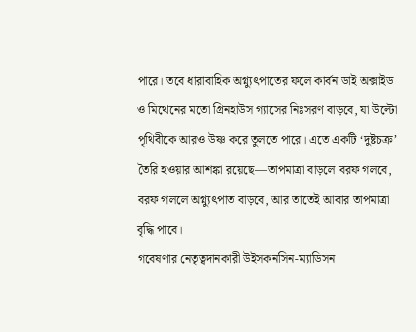পারে। তবে ধারাবাহিক অগ্ন্যুৎপাতের ফলে কার্বন ডাই অক্সাইড ও মিথেনের মতো গ্রিনহাউস গ্যাসের নিঃসরণ বাড়বে, যা উল্টো পৃথিবীকে আরও উষ্ণ করে তুলতে পারে। এতে একটি ‘দুষ্টচক্র’ তৈরি হওয়ার আশঙ্কা রয়েছে—তাপমাত্রা বাড়লে বরফ গলবে, বরফ গললে অগ্ন্যুৎপাত বাড়বে, আর তাতেই আবার তাপমাত্রা বৃদ্ধি পাবে।
গবেষণার নেতৃত্বদানকারী উইসকনসিন-ম্যাডিসন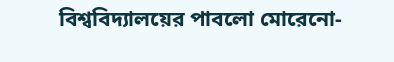বিশ্ববিদ্যালয়ের পাবলো মোরেনো-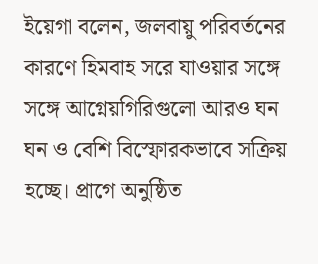ইয়েগা বলেন, জলবায়ু পরিবর্তনের কারণে হিমবাহ সরে যাওয়ার সঙ্গে সঙ্গে আগ্নেয়গিরিগুলো আরও ঘন ঘন ও বেশি বিস্ফোরকভাবে সক্রিয় হচ্ছে। প্রাগে অনুষ্ঠিত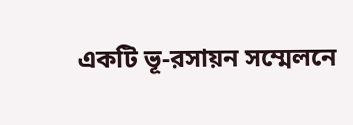একটি ভূ-রসায়ন সম্মেলনে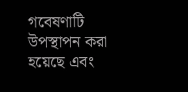গবেষণাটি উপস্থাপন করা হয়েছে এবং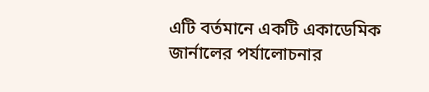এটি বর্তমানে একটি একাডেমিক জার্নালের পর্যালোচনার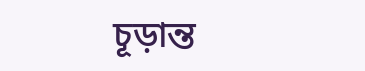চূড়ান্ত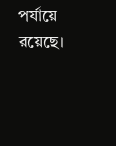পর্যায়ে রয়েছে।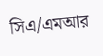সিএ/এমআর